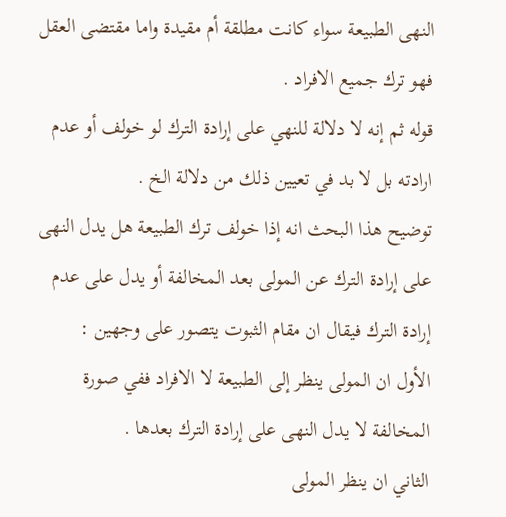النهى الطبيعة سواء كانت مطلقة أم مقيدة واما مقتضى العقل فهو ترك جميع الافراد .
قوله ثم إنه لا دلالة للنهي على إرادة الترك لو خولف أو عدم ارادته بل لا بد في تعيين ذلك من دلالة الخ .
توضيح هذا البحث انه إذا خولف ترك الطبيعة هل يدل النهى على إرادة الترك عن المولى بعد المخالفة أو يدل على عدم إرادة الترك فيقال ان مقام الثبوت يتصور على وجهين :
الأول ان المولى ينظر إلى الطبيعة لا الافراد ففي صورة المخالفة لا يدل النهى على إرادة الترك بعدها .
الثاني ان ينظر المولى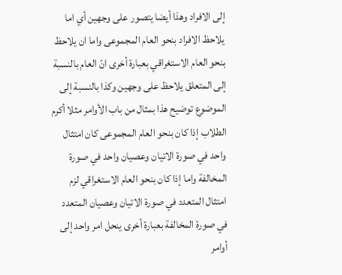إلى الافراد وهذا أيضا يتصور على وجهين أي اما يلاحظ الافراد بنحو العام المجموعى واما ان يلاحظ بنحو العام الاستغراقي بعبارة أخرى انّ العام بالنسبة إلى المتعلق يلاحظ على وجهين وكذا بالنسبة إلى الموضوع توضيح هذا بمثال من باب الأوامر مثلا أكرم الطلاب إذا كان بنحو العام المجموعى كان امتثال واحد في صورة الاتيان وعصيان واحد في صورة المخالفة واما إذا كان بنحو العام الاستغراقي لزم امتثال المتعدد في صورة الاتيان وعصيان المتعدد في صورة المخالفة بعبارة أخرى ينحل امر واحد إلى أوامر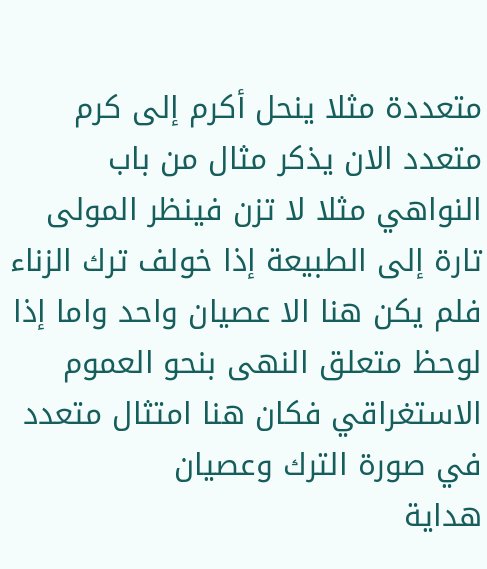متعددة مثلا ينحل أكرم إلى كرم متعدد الان يذكر مثال من باب النواهي مثلا لا تزن فينظر المولى تارة إلى الطبيعة إذا خولف ترك الزناء فلم يكن هنا الا عصيان واحد واما إذا لوحظ متعلق النهى بنحو العموم الاستغراقي فكان هنا امتثال متعدد في صورة الترك وعصيان
هداية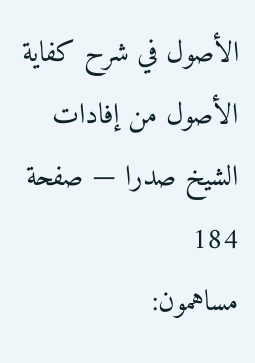الأصول في شرح كفاية الأصول من إفادات الشيخ صدرا — صفحة 184
مساهمون: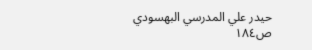حيدر علي المدرسي البهسودي
ص١٨٤